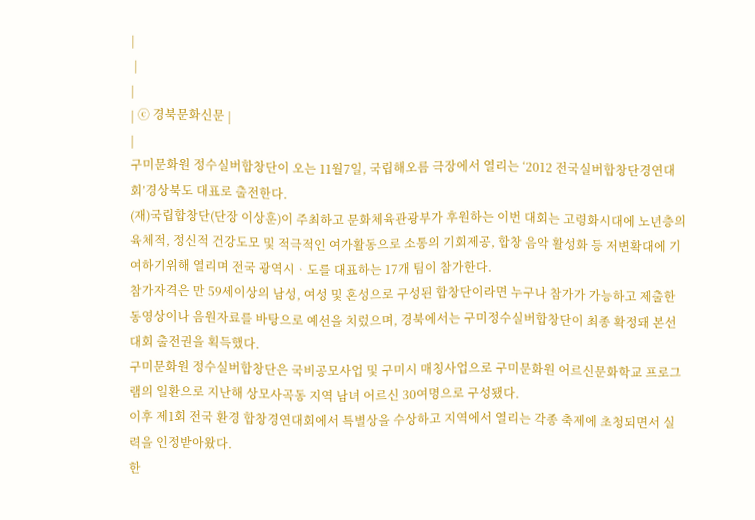|
 |
|
| ⓒ 경북문화신문 |
|
구미문화원 정수실버합창단이 오는 11월7일, 국립해오름 극장에서 열리는 ‘2012 전국실버합창단경연대회’경상북도 대표로 출전한다.
(재)국립합창단(단장 이상훈)이 주최하고 문화체육관광부가 후원하는 이번 대회는 고령화시대에 노년층의 육체적, 정신적 건강도모 및 적극적인 여가활동으로 소통의 기회제공, 합창 음악 활성화 등 저변확대에 기여하기위해 열리며 전국 광역시ᆞ도를 대표하는 17개 팀이 참가한다.
참가자격은 만 59세이상의 남성, 여성 및 혼성으로 구성된 합창단이라면 누구나 참가가 가능하고 제출한 동영상이나 음원자료를 바탕으로 예선을 치렀으며, 경북에서는 구미정수실버합창단이 최종 확정돼 본선대회 출전권을 획득했다.
구미문화원 정수실버합창단은 국비공모사업 및 구미시 매칭사업으로 구미문화원 어르신문화학교 프로그램의 일환으로 지난해 상모사곡동 지역 남녀 어르신 30여명으로 구성됐다.
이후 제1회 전국 환경 합창경연대회에서 특별상을 수상하고 지역에서 열리는 각종 축제에 초청되면서 실력을 인정받아왔다.
한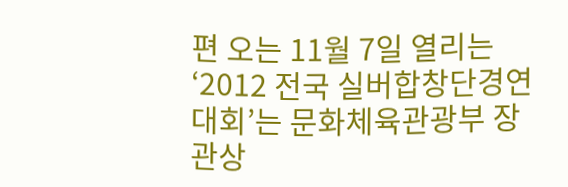편 오는 11월 7일 열리는 ‘2012 전국 실버합창단경연대회’는 문화체육관광부 장관상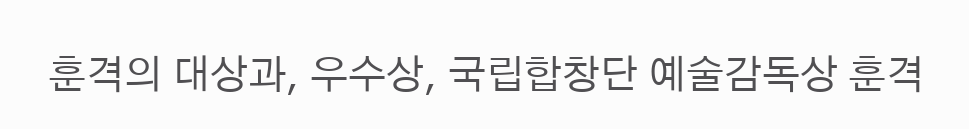훈격의 대상과, 우수상, 국립합창단 예술감독상 훈격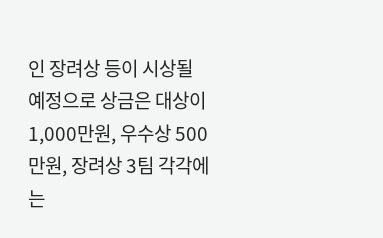인 장려상 등이 시상될 예정으로 상금은 대상이 1,000만원, 우수상 500만원, 장려상 3팀 각각에는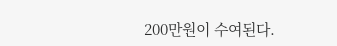200만원이 수여된다.